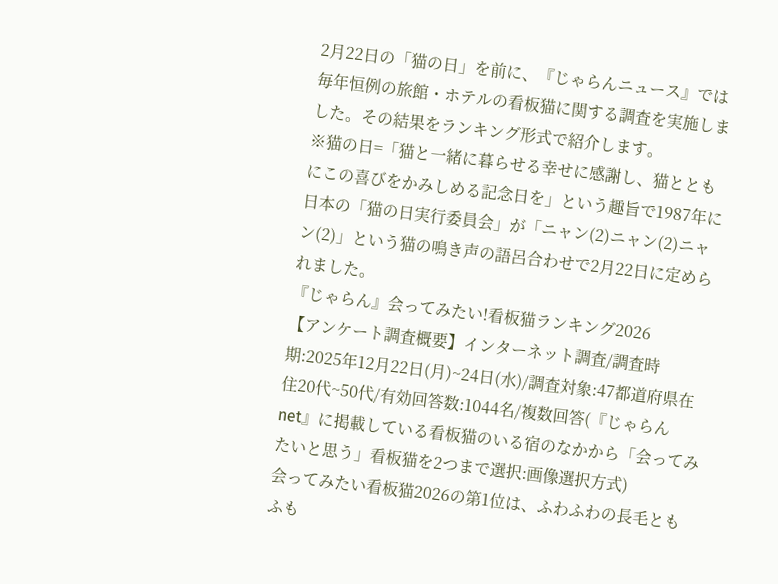2月22日の「猫の日」を前に、『じゃらんニュース』では毎年恒例の旅館・ホテルの看板猫に関する調査を実施しました。その結果をランキング形式で紹介します。
※猫の日=「猫と一緒に暮らせる幸せに感謝し、猫とともにこの喜びをかみしめる記念日を」という趣旨で1987年に日本の「猫の日実行委員会」が「ニャン(2)ニャン(2)ニャン(2)」という猫の鳴き声の語呂合わせで2月22日に定められました。
『じゃらん』会ってみたい!看板猫ランキング2026
【アンケート調査概要】インターネット調査/調査時期:2025年12月22日(月)~24日(水)/調査対象:47都道府県在住20代~50代/有効回答数:1044名/複数回答(『じゃらんnet』に掲載している看板猫のいる宿のなかから「会ってみたいと思う」看板猫を2つまで選択:画像選択方式)
会ってみたい看板猫2026の第1位は、ふわふわの長毛ともふも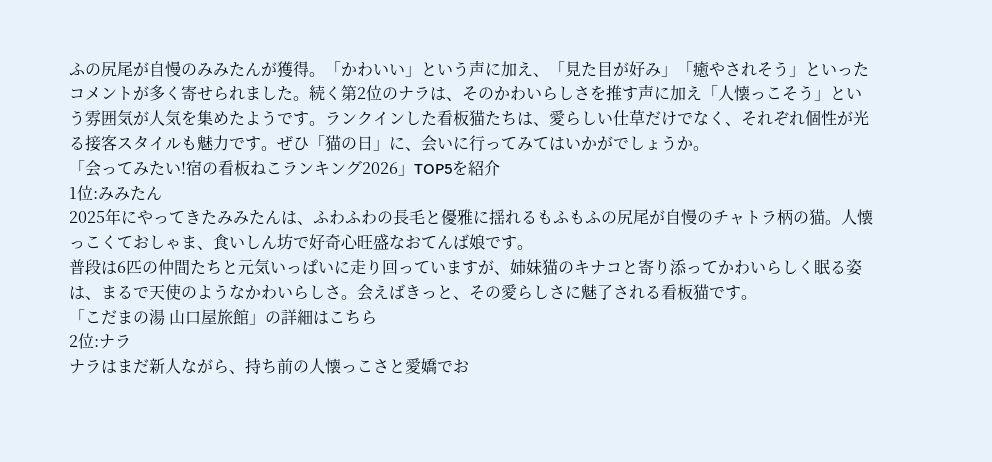ふの尻尾が自慢のみみたんが獲得。「かわいい」という声に加え、「見た目が好み」「癒やされそう」といったコメントが多く寄せられました。続く第2位のナラは、そのかわいらしさを推す声に加え「人懐っこそう」という雰囲気が人気を集めたようです。ランクインした看板猫たちは、愛らしい仕草だけでなく、それぞれ個性が光る接客スタイルも魅力です。ぜひ「猫の日」に、会いに行ってみてはいかがでしょうか。
「会ってみたい!宿の看板ねこランキング2026」TOP5を紹介
1位:みみたん
2025年にやってきたみみたんは、ふわふわの長毛と優雅に揺れるもふもふの尻尾が自慢のチャトラ柄の猫。人懐っこくておしゃま、食いしん坊で好奇心旺盛なおてんば娘です。
普段は6匹の仲間たちと元気いっぱいに走り回っていますが、姉妹猫のキナコと寄り添ってかわいらしく眠る姿は、まるで天使のようなかわいらしさ。会えばきっと、その愛らしさに魅了される看板猫です。
「こだまの湯 山口屋旅館」の詳細はこちら
2位:ナラ
ナラはまだ新人ながら、持ち前の人懐っこさと愛嬌でお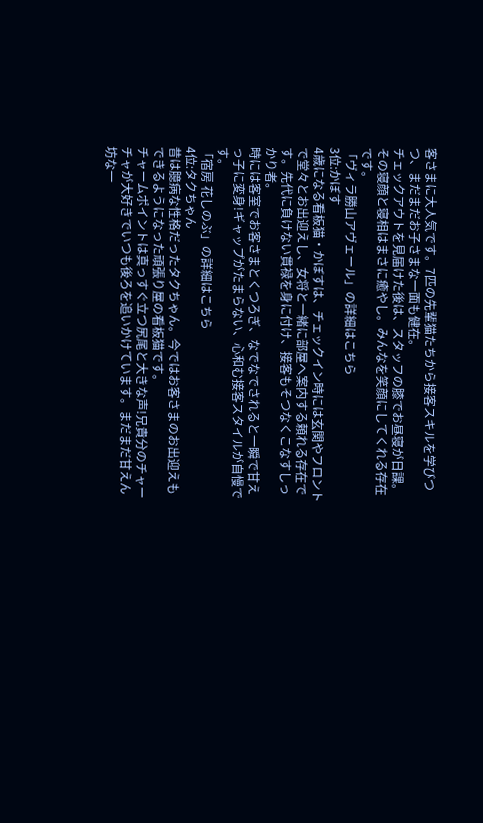客さまに大人気です。7匹の先輩猫たちから接客スキルを学びつつ、まだまだお子さまな一面も健在。
チェックアウトを見届けた後は、スタッフの膝でお昼寝が日課。その寝顔と寝相はまさに癒やし。みんなを笑顔にしてくれる存在です。
「ヴィラ勝山アヴェール」の詳細はこちら
3位:かぼす
4歳になる看板猫・かぼすは、チェックイン時には玄関やフロントで堂々とお出迎えし、女将と一緒に部屋へ案内する頼れる存在です。先代に負けない貫禄を身に付け、接客もそつなくこなすしっかり者。
時には客室でお客さまとくつろぎ、なでなでされると一瞬で甘えっ子に変身!ギャップがたまらない、心和む接客スタイルが自慢です。
「宿房 花しのぶ」の詳細はこちら
4位:タクちゃん
昔は臆病な性格だったタクちゃん。今ではお客さまのお出迎えもできるようになった頑張り屋の看板猫です。
チャームポイントは真っすぐ立つ尻尾と大きな声!兄貴分のチャーチャが大好きでいつも後ろを追いかけています。まだまだ甘えん坊な一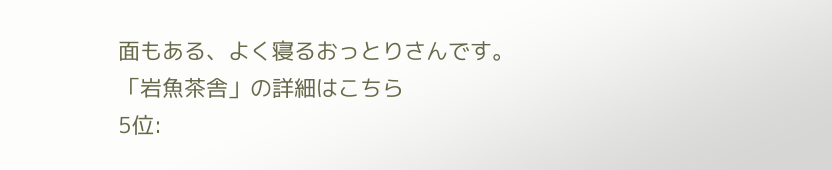面もある、よく寝るおっとりさんです。
「岩魚茶舎」の詳細はこちら
5位: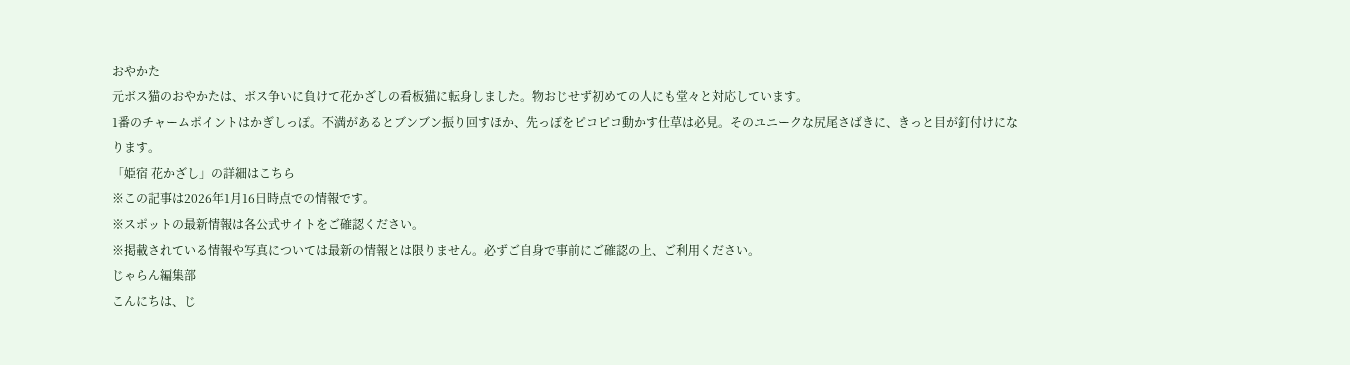おやかた
元ボス猫のおやかたは、ボス争いに負けて花かざしの看板猫に転身しました。物おじせず初めての人にも堂々と対応しています。
1番のチャームポイントはかぎしっぽ。不満があるとブンブン振り回すほか、先っぽをピコピコ動かす仕草は必見。そのユニークな尻尾さばきに、きっと目が釘付けになります。
「姫宿 花かざし」の詳細はこちら
※この記事は2026年1月16日時点での情報です。
※スポットの最新情報は各公式サイトをご確認ください。
※掲載されている情報や写真については最新の情報とは限りません。必ずご自身で事前にご確認の上、ご利用ください。
じゃらん編集部
こんにちは、じ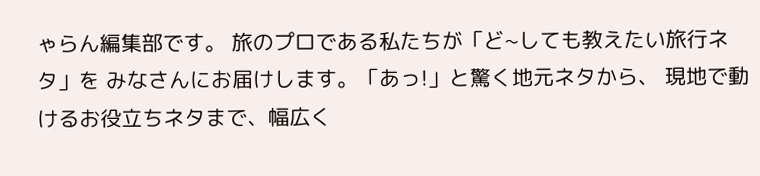ゃらん編集部です。 旅のプロである私たちが「ど~しても教えたい旅行ネタ」を みなさんにお届けします。「あっ!」と驚く地元ネタから、 現地で動けるお役立ちネタまで、幅広く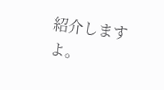紹介しますよ。